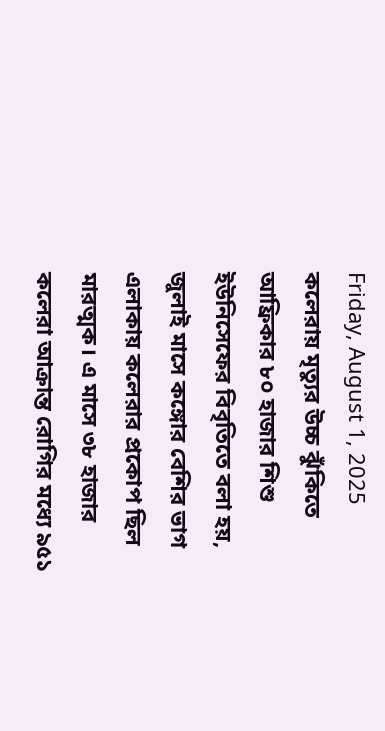Friday, August 1, 2025
কলেরায় মৃত্যুর উচ্চ ঝুঁকিতে আফ্রিকার ৮০ হাজার শিশু
ইউনিসেফের বিবৃতিতে বলা হয়, জুলাই মাসে কঙ্গোর বেশির ভাগ এলাকায় কলেরার প্রকোপ ছিল মারত্মক। এ মাসে ৩৮ হাজার কলেরা আক্রান্ত রোগির মধ্যে ৯৫১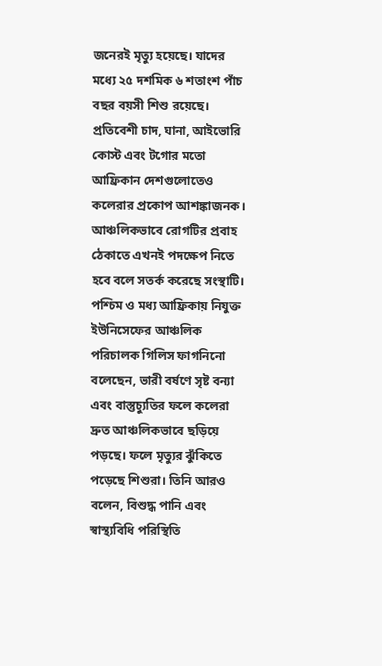জনেরই মৃত্যু হয়েছে। যাদের মধ্যে ২৫ দশমিক ৬ শতাংশ পাঁচ বছর বয়সী শিশু রয়েছে। প্রতিবেশী চাদ, ঘানা, আইভোরি কোস্ট এবং টগোর মতো আফ্রিকান দেশগুলোতেও কলেরার প্রকোপ আশঙ্কাজনক। আঞ্চলিকভাবে রোগটির প্রবাহ ঠেকাতে এখনই পদক্ষেপ নিতে হবে বলে সতর্ক করেছে সংস্থাটি।
পশ্চিম ও মধ্য আফ্রিকায় নিযুক্ত ইউনিসেফের আঞ্চলিক পরিচালক গিলিস ফাগনিনো বলেছেন, ভারী বর্ষণে সৃষ্ট বন্যা এবং বাস্তুচ্যুতির ফলে কলেরা দ্রুত আঞ্চলিকভাবে ছড়িয়ে পড়ছে। ফলে মৃত্যুর ঝুঁকিতে পড়েছে শিশুরা। তিনি আরও বলেন, বিশুদ্ধ পানি এবং স্বাস্থ্যবিধি পরিস্থিতি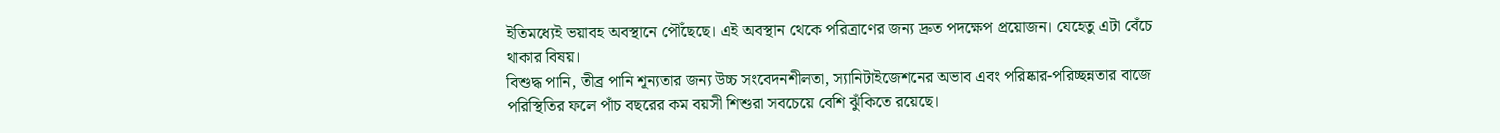ইতিমধ্যেই ভয়াবহ অবস্থানে পৌঁছেছে। এই অবস্থান থেকে পরিত্রাণের জন্য দ্রুত পদক্ষেপ প্রয়োজন। যেহেতু এটা বেঁচে থাকার বিষয়।
বিশুদ্ধ পানি, তীব্র পানি শূন্যতার জন্য উচ্চ সংবেদনশীলতা, স্যানিটাইজেশনের অভাব এবং পরিষ্কার-পরিচ্ছন্নতার বাজে পরিস্থিতির ফলে পাঁচ বছরের কম বয়সী শিশুরা সবচেয়ে বেশি ঝুঁকিতে রয়েছে।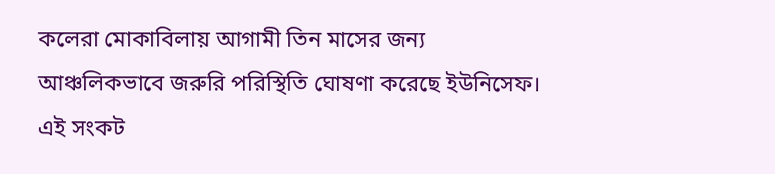কলেরা মোকাবিলায় আগামী তিন মাসের জন্য আঞ্চলিকভাবে জরুরি পরিস্থিতি ঘোষণা করেছে ইউনিসেফ। এই সংকট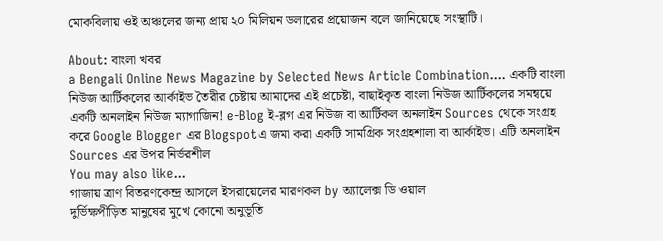মোকবিলায় ওই অঞ্চলের জন্য প্রায় ২০ মিলিয়ন ডলারের প্রয়োজন বলে জানিয়েছে সংস্থাটি।

About: বাংলা খবর
a Bengali Online News Magazine by Selected News Article Combination.... একটি বাংলা নিউজ আর্টিকলের আর্কাইভ তৈরীর চেষ্টায় আমাদের এই প্রচেষ্টা, বাছাইকৃত বাংলা নিউজ আর্টিকলের সমন্বয়ে একটি অনলাইন নিউজ ম্যাগাজিন! e-Blog ই-ব্লগ এর নিউজ বা আর্টিকল অনলাইন Sources থেকে সংগ্রহ করে Google Blogger এর Blogspotএ জমা করা একটি সামগ্রিক সংগ্রহশালা বা আর্কাইভ। এটি অনলাইন Sources এর উপর নির্ভরশীল
You may also like...
গাজায় ত্রাণ বিতরণকেন্দ্র আসলে ইসরায়েলের মারণকল by অ্যালেক্স ডি ওয়াল
দুর্ভিক্ষপীড়িত মানুষের মুখে কোনো অনুভূতি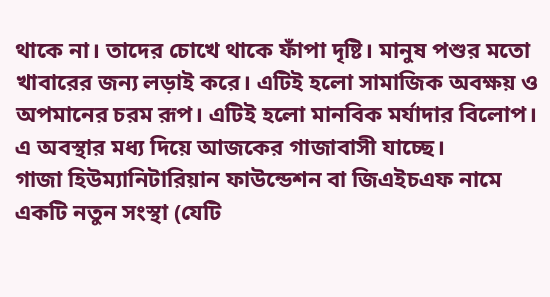থাকে না। তাদের চোখে থাকে ফাঁপা দৃষ্টি। মানুষ পশুর মতো খাবারের জন্য লড়াই করে। এটিই হলো সামাজিক অবক্ষয় ও অপমানের চরম রূপ। এটিই হলো মানবিক মর্যাদার বিলোপ। এ অবস্থার মধ্য দিয়ে আজকের গাজাবাসী যাচ্ছে।
গাজা হিউম্যানিটারিয়ান ফাউন্ডেশন বা জিএইচএফ নামে একটি নতুন সংস্থা (যেটি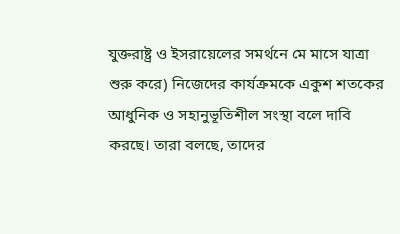যুক্তরাষ্ট্র ও ইসরায়েলের সমর্থনে মে মাসে যাত্রা শুরু করে) নিজেদের কার্যক্রমকে একুশ শতকের আধুনিক ও সহানুভূতিশীল সংস্থা বলে দাবি করছে। তারা বলছে, তাদের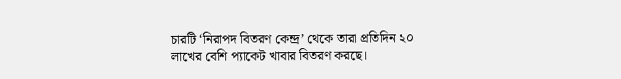চারটি ‘নিরাপদ বিতরণ কেন্দ্র’ থেকে তারা প্রতিদিন ২০ লাখের বেশি প্যাকেট খাবার বিতরণ করছে।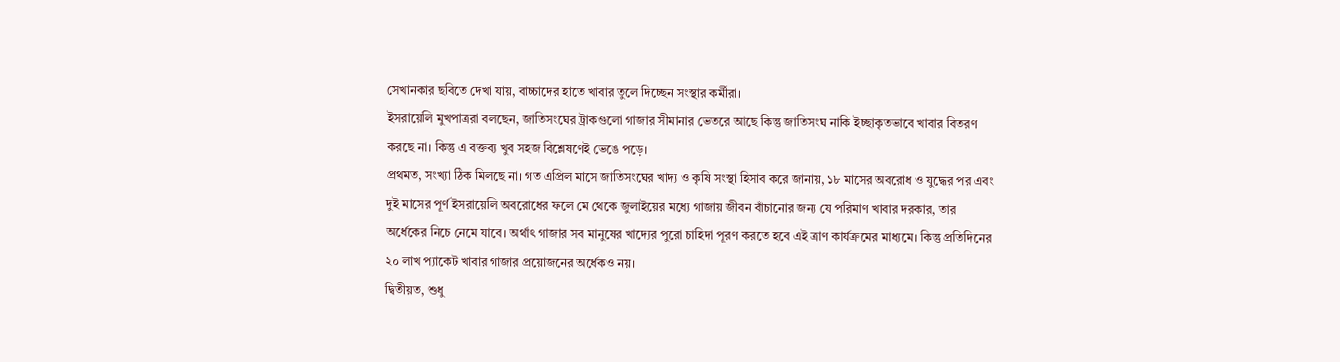সেখানকার ছবিতে দেখা যায়, বাচ্চাদের হাতে খাবার তুলে দিচ্ছেন সংস্থার কর্মীরা।
ইসরায়েলি মুখপাত্ররা বলছেন, জাতিসংঘের ট্রাকগুলো গাজার সীমানার ভেতরে আছে কিন্তু জাতিসংঘ নাকি ইচ্ছাকৃতভাবে খাবার বিতরণ করছে না। কিন্তু এ বক্তব্য খুব সহজ বিশ্লেষণেই ভেঙে পড়ে।
প্রথমত, সংখ্যা ঠিক মিলছে না। গত এপ্রিল মাসে জাতিসংঘের খাদ্য ও কৃষি সংস্থা হিসাব করে জানায়, ১৮ মাসের অবরোধ ও যুদ্ধের পর এবং দুই মাসের পূর্ণ ইসরায়েলি অবরোধের ফলে মে থেকে জুলাইয়ের মধ্যে গাজায় জীবন বাঁচানোর জন্য যে পরিমাণ খাবার দরকার, তার অর্ধেকের নিচে নেমে যাবে। অর্থাৎ গাজার সব মানুষের খাদ্যের পুরো চাহিদা পূরণ করতে হবে এই ত্রাণ কার্যক্রমের মাধ্যমে। কিন্তু প্রতিদিনের ২০ লাখ প্যাকেট খাবার গাজার প্রয়োজনের অর্ধেকও নয়।
দ্বিতীয়ত, শুধু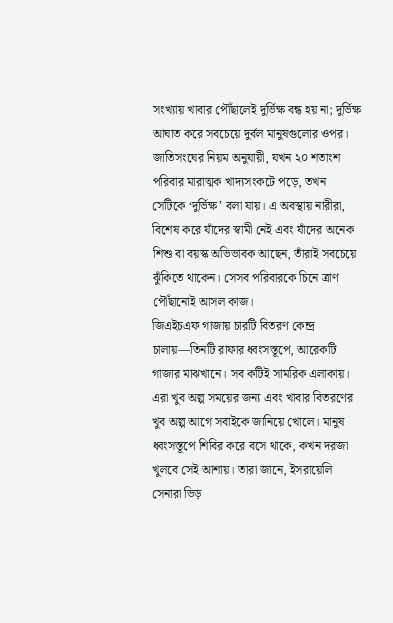সংখ্যায় খাবার পৌঁছালেই দুর্ভিক্ষ বন্ধ হয় না; দুর্ভিক্ষ আঘাত করে সবচেয়ে দুর্বল মানুষগুলোর ওপর। জাতিসংঘের নিয়ম অনুযায়ী, যখন ২০ শতাংশ পরিবার মারাত্মক খাদ্যসংকটে পড়ে, তখন সেটিকে ‘দুর্ভিক্ষ’ বলা যায়। এ অবস্থায় নারীরা, বিশেষ করে যাঁদের স্বামী নেই এবং যাঁদের অনেক শিশু বা বয়স্ক অভিভাবক আছেন, তাঁরাই সবচেয়ে ঝুঁকিতে থাকেন। সেসব পরিবারকে চিনে ত্রাণ পৌঁছানোই আসল কাজ।
জিএইচএফ গাজায় চারটি বিতরণ কেন্দ্র চালায়—তিনটি রাফার ধ্বংসস্তূপে, আরেকটি গাজার মাঝখানে। সব কটিই সামরিক এলাকায়। এরা খুব অল্প সময়ের জন্য এবং খাবার বিতরণের খুব অল্প আগে সবাইকে জানিয়ে খোলে। মানুষ ধ্বংসস্তূপে শিবির করে বসে থাকে, কখন দরজা খুলবে সেই আশায়। তারা জানে, ইসরায়েলি সেনারা ভিড়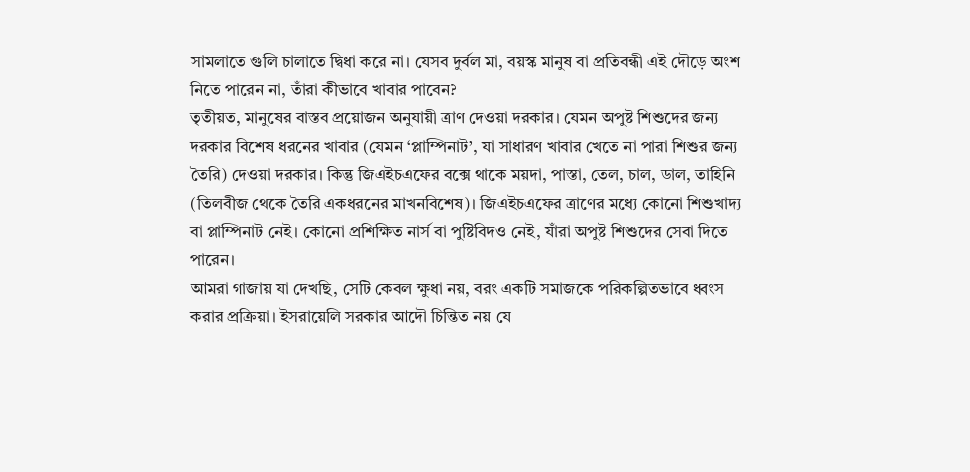সামলাতে গুলি চালাতে দ্বিধা করে না। যেসব দুর্বল মা, বয়স্ক মানুষ বা প্রতিবন্ধী এই দৌড়ে অংশ নিতে পারেন না, তাঁরা কীভাবে খাবার পাবেন?
তৃতীয়ত, মানুষের বাস্তব প্রয়োজন অনুযায়ী ত্রাণ দেওয়া দরকার। যেমন অপুষ্ট শিশুদের জন্য দরকার বিশেষ ধরনের খাবার (যেমন ‘প্লাম্পিনাট’, যা সাধারণ খাবার খেতে না পারা শিশুর জন্য তৈরি) দেওয়া দরকার। কিন্তু জিএইচএফের বক্সে থাকে ময়দা, পাস্তা, তেল, চাল, ডাল, তাহিনি (তিলবীজ থেকে তৈরি একধরনের মাখনবিশেষ)। জিএইচএফের ত্রাণের মধ্যে কোনো শিশুখাদ্য বা প্লাম্পিনাট নেই। কোনো প্রশিক্ষিত নার্স বা পুষ্টিবিদও নেই, যাঁরা অপুষ্ট শিশুদের সেবা দিতে পারেন।
আমরা গাজায় যা দেখছি, সেটি কেবল ক্ষুধা নয়, বরং একটি সমাজকে পরিকল্পিতভাবে ধ্বংস করার প্রক্রিয়া। ইসরায়েলি সরকার আদৌ চিন্তিত নয় যে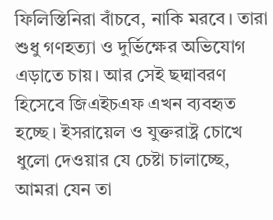ফিলিস্তিনিরা বাঁচবে, নাকি মরবে। তারা শুধু গণহত্যা ও দুর্ভিক্ষের অভিযোগ এড়াতে চায়। আর সেই ছদ্মাবরণ হিসেবে জিএইচএফ এখন ব্যবহৃত হচ্ছে। ইসরায়েল ও যুক্তরাষ্ট্র চোখে ধুলো দেওয়ার যে চেষ্টা চালাচ্ছে, আমরা যেন তা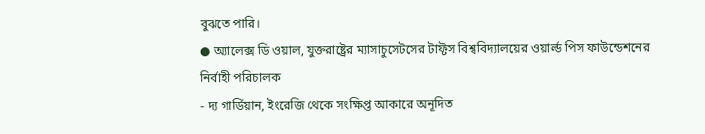বুঝতে পারি।
● অ্যালেক্স ডি ওয়াল, যুক্তরাষ্ট্রের ম্যাসাচুসেটসের টাফ্টস বিশ্ববিদ্যালয়ের ওয়ার্ল্ড পিস ফাউন্ডেশনের নির্বাহী পরিচালক
- দ্য গার্ডিয়ান, ইংরেজি থেকে সংক্ষিপ্ত আকারে অনূদিত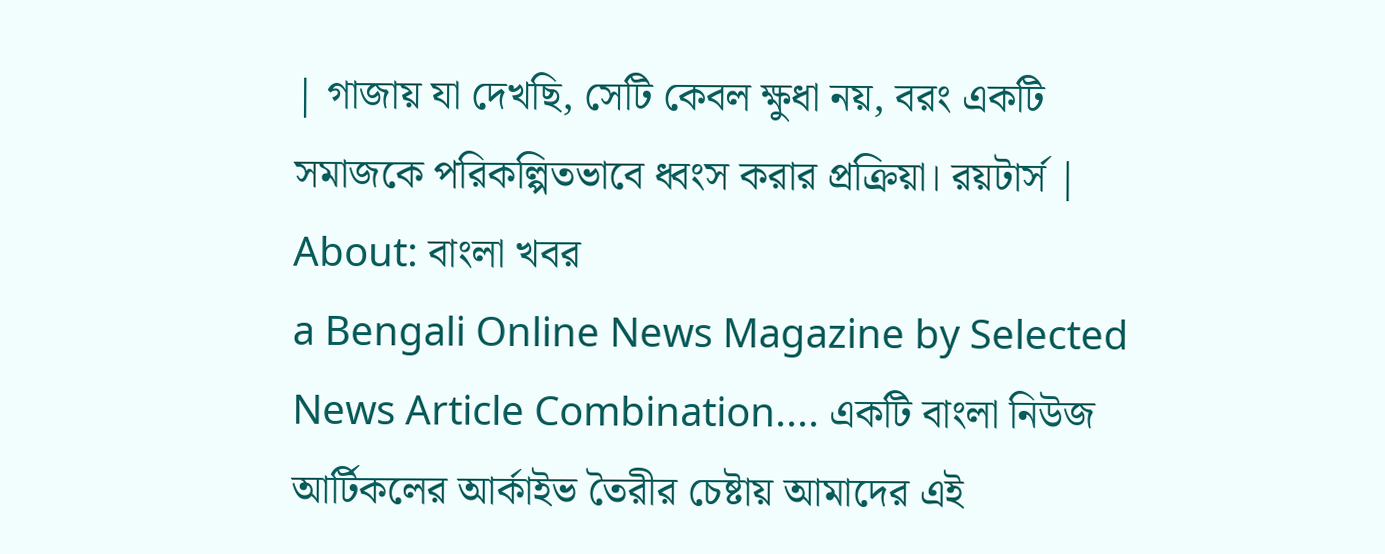| গাজায় যা দেখছি, সেটি কেবল ক্ষুধা নয়, বরং একটি সমাজকে পরিকল্পিতভাবে ধ্বংস করার প্রক্রিয়া। রয়টার্স |
About: বাংলা খবর
a Bengali Online News Magazine by Selected News Article Combination.... একটি বাংলা নিউজ আর্টিকলের আর্কাইভ তৈরীর চেষ্টায় আমাদের এই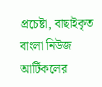প্রচেষ্টা, বাছাইকৃত বাংলা নিউজ আর্টিকলের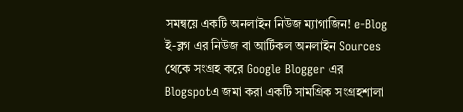সমন্বয়ে একটি অনলাইন নিউজ ম্যাগাজিন! e-Blog ই-ব্লগ এর নিউজ বা আর্টিকল অনলাইন Sources থেকে সংগ্রহ করে Google Blogger এর Blogspotএ জমা করা একটি সামগ্রিক সংগ্রহশালা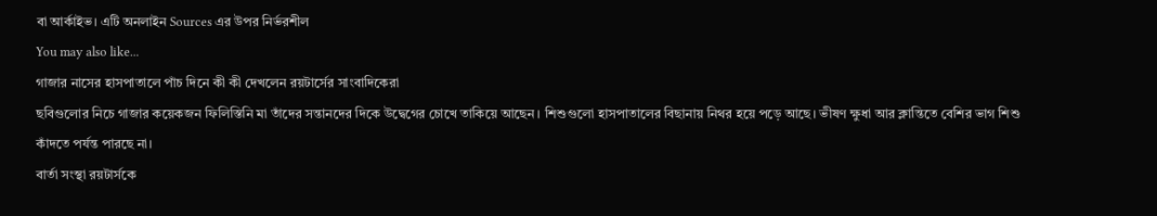বা আর্কাইভ। এটি অনলাইন Sources এর উপর নির্ভরশীল
You may also like...
গাজার নাসের হাসপাতালে পাঁচ দিনে কী কী দেখলেন রয়টার্সের সাংবাদিকেরা
ছবিগুলোর নিচে গাজার কয়েকজন ফিলিস্তিনি মা তাঁদের সন্তানদের দিকে উদ্বেগের চোখে তাকিয়ে আছেন। শিশুগুলো হাসপাতালের বিছানায় নিথর হয়ে পড়ে আছে। ভীষণ ক্ষুধা আর ক্লান্তিতে বেশির ভাগ শিশু কাঁদতে পর্যন্ত পারছে না।
বার্তা সংস্থা রয়টার্সকে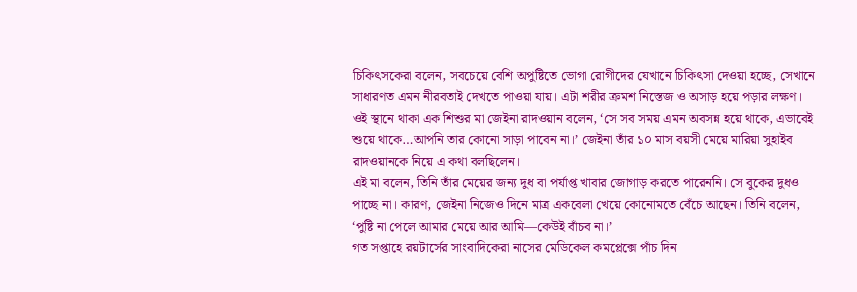চিকিৎসকেরা বলেন, সবচেয়ে বেশি অপুষ্টিতে ভোগা রোগীদের যেখানে চিকিৎসা দেওয়া হচ্ছে, সেখানে সাধারণত এমন নীরবতাই দেখতে পাওয়া যায়। এটা শরীর ক্রমশ নিস্তেজ ও অসাড় হয়ে পড়ার লক্ষণ।
ওই স্থানে থাকা এক শিশুর মা জেইনা রাদওয়ান বলেন, ‘সে সব সময় এমন অবসন্ন হয়ে থাকে, এভাবেই শুয়ে থাকে…আপনি তার কোনো সাড়া পাবেন না।’ জেইনা তাঁর ১০ মাস বয়সী মেয়ে মারিয়া সুহাইব রাদওয়ানকে নিয়ে এ কথা বলছিলেন।
এই মা বলেন, তিনি তাঁর মেয়ের জন্য দুধ বা পর্যাপ্ত খাবার জোগাড় করতে পারেননি। সে বুকের দুধও পাচ্ছে না। কারণ, জেইনা নিজেও দিনে মাত্র একবেলা খেয়ে কোনোমতে বেঁচে আছেন। তিনি বলেন, ‘পুষ্টি না পেলে আমার মেয়ে আর আমি—কেউই বাঁচব না।’
গত সপ্তাহে রয়টার্সের সাংবাদিকেরা নাসের মেডিকেল কমপ্লেক্সে পাঁচ দিন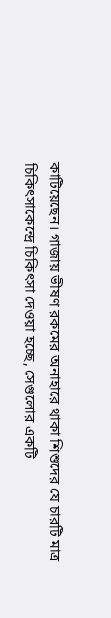কাটিয়েছেন। গাজায় ভীষণ রকমের অনাহারে থাকা শিশুদের যে চারটি মাত্র চিকিৎসাকেন্দ্রে চিকিৎসা দেওয়া হচ্ছে, সেগুলোর একটি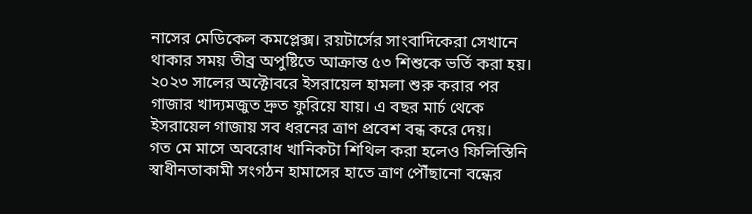নাসের মেডিকেল কমপ্লেক্স। রয়টার্সের সাংবাদিকেরা সেখানে থাকার সময় তীব্র অপুষ্টিতে আক্রান্ত ৫৩ শিশুকে ভর্তি করা হয়।
২০২৩ সালের অক্টোবরে ইসরায়েল হামলা শুরু করার পর গাজার খাদ্যমজুত দ্রুত ফুরিয়ে যায়। এ বছর মার্চ থেকে ইসরায়েল গাজায় সব ধরনের ত্রাণ প্রবেশ বন্ধ করে দেয়।
গত মে মাসে অবরোধ খানিকটা শিথিল করা হলেও ফিলিস্তিনি স্বাধীনতাকামী সংগঠন হামাসের হাতে ত্রাণ পৌঁছানো বন্ধের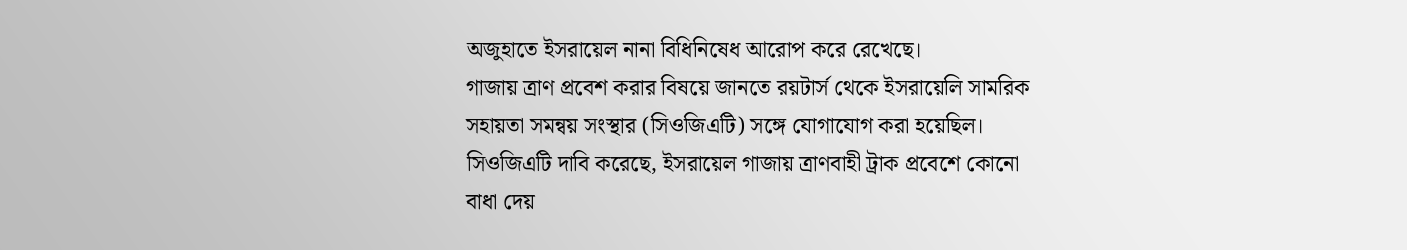অজুহাতে ইসরায়েল নানা বিধিনিষেধ আরোপ করে রেখেছে।
গাজায় ত্রাণ প্রবেশ করার বিষয়ে জানতে রয়টার্স থেকে ইসরায়েলি সামরিক সহায়তা সমন্বয় সংস্থার (সিওজিএটি) সঙ্গে যোগাযোগ করা হয়েছিল। সিওজিএটি দাবি করেছে, ইসরায়েল গাজায় ত্রাণবাহী ট্রাক প্রবেশে কোনো বাধা দেয়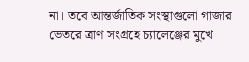না। তবে আন্তর্জাতিক সংস্থাগুলো গাজার ভেতরে ত্রাণ সংগ্রহে চ্যালেঞ্জের মুখে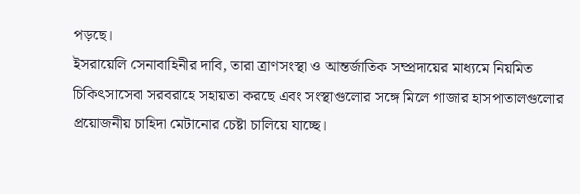পড়ছে।
ইসরায়েলি সেনাবাহিনীর দাবি, তারা ত্রাণসংস্থা ও আন্তর্জাতিক সম্প্রদায়ের মাধ্যমে নিয়মিত চিকিৎসাসেবা সরবরাহে সহায়তা করছে এবং সংস্থাগুলোর সঙ্গে মিলে গাজার হাসপাতালগুলোর প্রয়োজনীয় চাহিদা মেটানোর চেষ্টা চালিয়ে যাচ্ছে।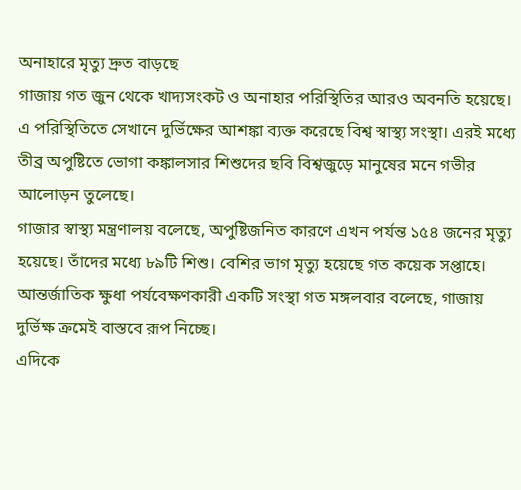অনাহারে মৃত্যু দ্রুত বাড়ছে
গাজায় গত জুন থেকে খাদ্যসংকট ও অনাহার পরিস্থিতির আরও অবনতি হয়েছে। এ পরিস্থিতিতে সেখানে দুর্ভিক্ষের আশঙ্কা ব্যক্ত করেছে বিশ্ব স্বাস্থ্য সংস্থা। এরই মধ্যে তীব্র অপুষ্টিতে ভোগা কঙ্কালসার শিশুদের ছবি বিশ্বজুড়ে মানুষের মনে গভীর আলোড়ন তুলেছে।
গাজার স্বাস্থ্য মন্ত্রণালয় বলেছে, অপুষ্টিজনিত কারণে এখন পর্যন্ত ১৫৪ জনের মৃত্যু হয়েছে। তাঁদের মধ্যে ৮৯টি শিশু। বেশির ভাগ মৃত্যু হয়েছে গত কয়েক সপ্তাহে।
আন্তর্জাতিক ক্ষুধা পর্যবেক্ষণকারী একটি সংস্থা গত মঙ্গলবার বলেছে, গাজায় দুর্ভিক্ষ ক্রমেই বাস্তবে রূপ নিচ্ছে।
এদিকে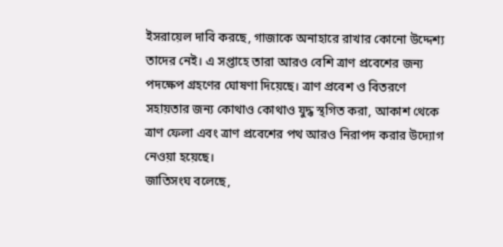ইসরায়েল দাবি করছে, গাজাকে অনাহারে রাখার কোনো উদ্দেশ্য তাদের নেই। এ সপ্তাহে তারা আরও বেশি ত্রাণ প্রবেশের জন্য পদক্ষেপ গ্রহণের ঘোষণা দিয়েছে। ত্রাণ প্রবেশ ও বিতরণে সহায়তার জন্য কোথাও কোথাও যুদ্ধ স্থগিত করা, আকাশ থেকে ত্রাণ ফেলা এবং ত্রাণ প্রবেশের পথ আরও নিরাপদ করার উদ্যোগ নেওয়া হয়েছে।
জাতিসংঘ বলেছে,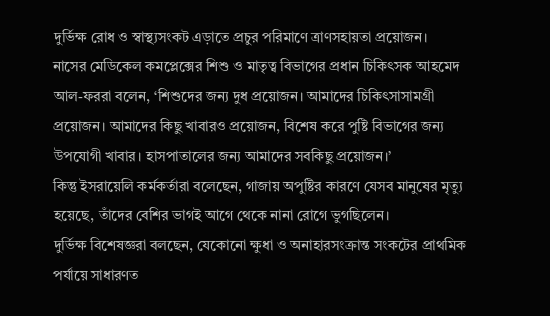দুর্ভিক্ষ রোধ ও স্বাস্থ্যসংকট এড়াতে প্রচুর পরিমাণে ত্রাণসহায়তা প্রয়োজন।
নাসের মেডিকেল কমপ্লেক্সের শিশু ও মাতৃত্ব বিভাগের প্রধান চিকিৎসক আহমেদ আল-ফররা বলেন, ‘শিশুদের জন্য দুধ প্রয়োজন। আমাদের চিকিৎসাসামগ্রী প্রয়োজন। আমাদের কিছু খাবারও প্রয়োজন, বিশেষ করে পুষ্টি বিভাগের জন্য উপযোগী খাবার। হাসপাতালের জন্য আমাদের সবকিছু প্রয়োজন।’
কিন্তু ইসরায়েলি কর্মকর্তারা বলেছেন, গাজায় অপুষ্টির কারণে যেসব মানুষের মৃত্যু হয়েছে, তাঁদের বেশির ভাগই আগে থেকে নানা রোগে ভুগছিলেন।
দুর্ভিক্ষ বিশেষজ্ঞরা বলছেন, যেকোনো ক্ষুধা ও অনাহারসংক্রান্ত সংকটের প্রাথমিক পর্যায়ে সাধারণত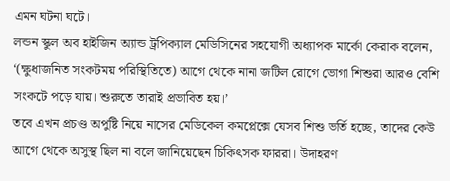এমন ঘটনা ঘটে।
লন্ডন স্কুল অব হাইজিন অ্যান্ড ট্রপিক্যাল মেডিসিনের সহযোগী অধ্যাপক মার্কো কেরাক বলেন, ‘(ক্ষুধাজনিত সংকটময় পরিস্থিতিতে) আগে থেকে নানা জটিল রোগে ভোগা শিশুরা আরও বেশি সংকটে পড়ে যায়। শুরুতে তারাই প্রভাবিত হয়।’
তবে এখন প্রচণ্ড অপুষ্টি নিয়ে নাসের মেডিকেল কমপ্লেক্সে যেসব শিশু ভর্তি হচ্ছে, তাদের কেউ আগে থেকে অসুস্থ ছিল না বলে জানিয়েছেন চিকিৎসক ফাররা। উদাহরণ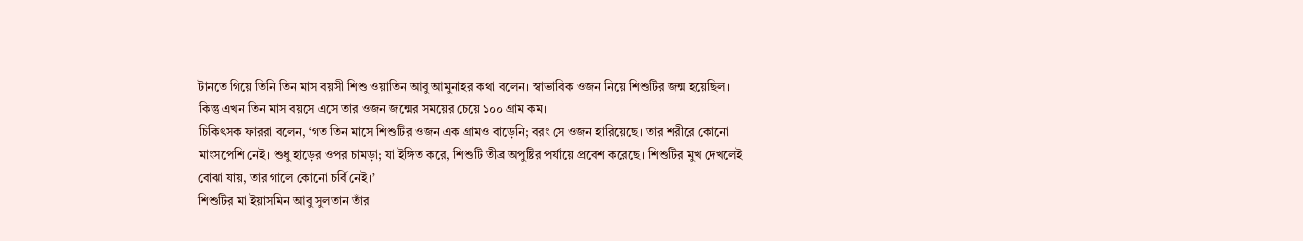টানতে গিয়ে তিনি তিন মাস বয়সী শিশু ওয়াতিন আবু আমুনাহর কথা বলেন। স্বাভাবিক ওজন নিয়ে শিশুটির জন্ম হয়েছিল। কিন্তু এখন তিন মাস বয়সে এসে তার ওজন জন্মের সময়ের চেয়ে ১০০ গ্রাম কম।
চিকিৎসক ফাররা বলেন, ‘গত তিন মাসে শিশুটির ওজন এক গ্রামও বাড়েনি; বরং সে ওজন হারিয়েছে। তার শরীরে কোনো মাংসপেশি নেই। শুধু হাড়ের ওপর চামড়া; যা ইঙ্গিত করে, শিশুটি তীব্র অপুষ্টির পর্যায়ে প্রবেশ করেছে। শিশুটির মুখ দেখলেই বোঝা যায়, তার গালে কোনো চর্বি নেই।’
শিশুটির মা ইয়াসমিন আবু সুলতান তাঁর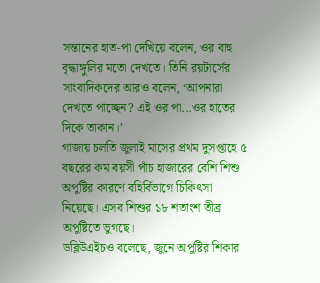সন্তানের হাত-পা দেখিয়ে বলেন, ওর বাহু বৃদ্ধাঙ্গুলির মতো দেখতে। তিনি রয়টার্সের সাংবাদিকদের আরও বলেন, ‘আপনারা দেখতে পাচ্ছেন? এই ওর পা...ওর হাতের দিকে তাকান।’
গাজায় চলতি জুলাই মাসের প্রথম দুসপ্তাহে ৫ বছরের কম বয়সী পাঁচ হাজারের বেশি শিশু অপুষ্টির কারণে বহির্বিভাগে চিকিৎসা নিয়েছে। এসব শিশুর ১৮ শতাংশ তীব্র অপুষ্টিতে ভুগছে।
ডব্লিউএইচও বলেছে, জুনে অপুষ্টির শিকার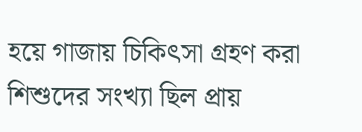হয়ে গাজায় চিকিৎসা গ্রহণ করা শিশুদের সংখ্যা ছিল প্রায়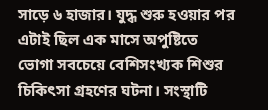সাড়ে ৬ হাজার। যুদ্ধ শুরু হওয়ার পর এটাই ছিল এক মাসে অপুষ্টিতে ভোগা সবচেয়ে বেশিসংখ্যক শিশুর চিকিৎসা গ্রহণের ঘটনা। সংস্থাটি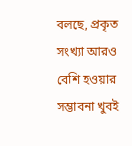বলছে, প্রকৃত সংখ্যা আরও বেশি হওয়ার সম্ভাবনা খুবই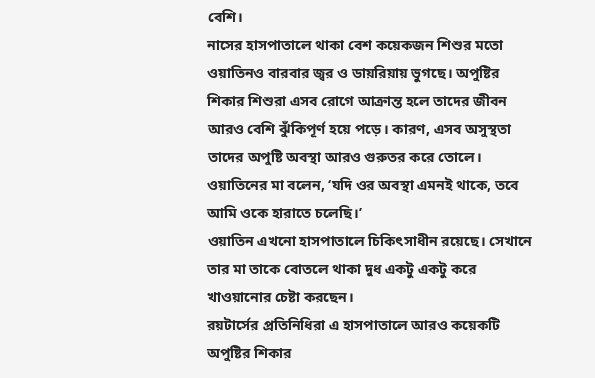বেশি।
নাসের হাসপাতালে থাকা বেশ কয়েকজন শিশুর মতো ওয়াতিনও বারবার জ্বর ও ডায়রিয়ায় ভুগছে। অপুষ্টির শিকার শিশুরা এসব রোগে আক্রান্ত হলে তাদের জীবন আরও বেশি ঝুঁকিপূর্ণ হয়ে পড়ে। কারণ, এসব অসুস্থতা তাদের অপুষ্টি অবস্থা আরও গুরুতর করে তোলে।
ওয়াতিনের মা বলেন, ‘যদি ওর অবস্থা এমনই থাকে, তবে আমি ওকে হারাতে চলেছি।’
ওয়াতিন এখনো হাসপাতালে চিকিৎসাধীন রয়েছে। সেখানে তার মা তাকে বোতলে থাকা দুধ একটু একটু করে খাওয়ানোর চেষ্টা করছেন।
রয়টার্সের প্রতিনিধিরা এ হাসপাতালে আরও কয়েকটি অপুষ্টির শিকার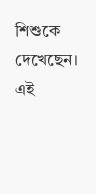শিশুকে দেখেছেন। এই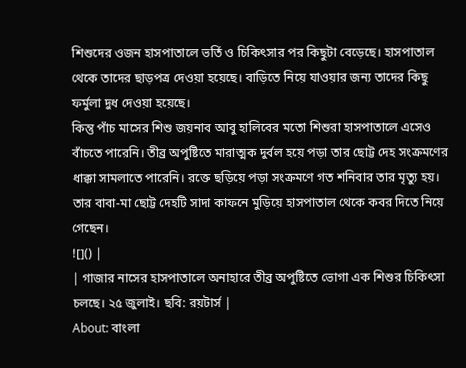শিশুদের ওজন হাসপাতালে ভর্তি ও চিকিৎসার পর কিছুটা বেড়েছে। হাসপাতাল থেকে তাদের ছাড়পত্র দেওয়া হয়েছে। বাড়িতে নিয়ে যাওয়ার জন্য তাদের কিছু ফর্মুলা দুধ দেওয়া হয়েছে।
কিন্তু পাঁচ মাসের শিশু জয়নাব আবু হালিবের মতো শিশুরা হাসপাতালে এসেও বাঁচতে পারেনি। তীব্র অপুষ্টিতে মারাত্মক দুর্বল হয়ে পড়া তার ছোট্ট দেহ সংক্রমণের ধাক্কা সামলাতে পারেনি। রক্তে ছড়িয়ে পড়া সংক্রমণে গত শনিবার তার মৃত্যু হয়। তার বাবা-মা ছোট্ট দেহটি সাদা কাফনে মুড়িয়ে হাসপাতাল থেকে কবর দিতে নিয়ে গেছেন।
![]() |
| গাজার নাসের হাসপাতালে অনাহারে তীব্র অপুষ্টিতে ভোগা এক শিশুর চিকিৎসা চলছে। ২৫ জুলাই। ছবি: রয়টার্স |
About: বাংলা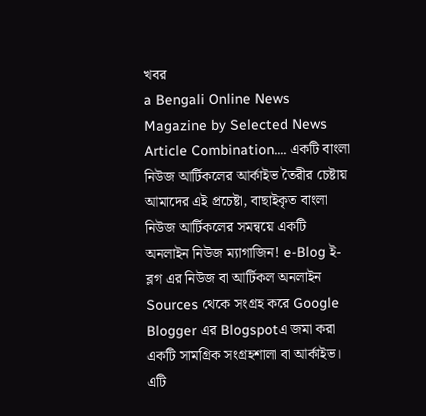খবর
a Bengali Online News Magazine by Selected News Article Combination.... একটি বাংলা নিউজ আর্টিকলের আর্কাইভ তৈরীর চেষ্টায় আমাদের এই প্রচেষ্টা, বাছাইকৃত বাংলা নিউজ আর্টিকলের সমন্বয়ে একটি অনলাইন নিউজ ম্যাগাজিন! e-Blog ই-ব্লগ এর নিউজ বা আর্টিকল অনলাইন Sources থেকে সংগ্রহ করে Google Blogger এর Blogspotএ জমা করা একটি সামগ্রিক সংগ্রহশালা বা আর্কাইভ। এটি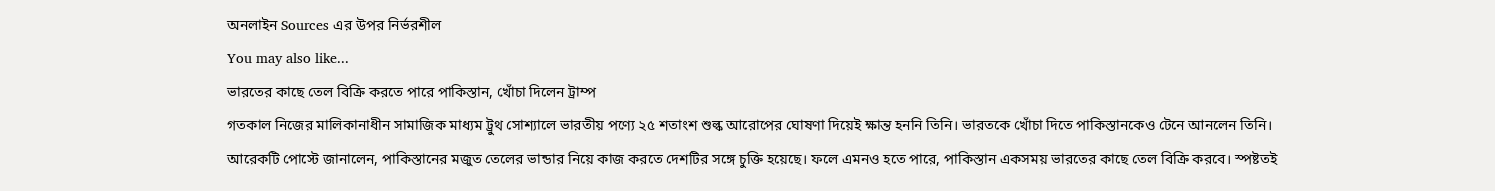অনলাইন Sources এর উপর নির্ভরশীল
You may also like...
ভারতের কাছে তেল বিক্রি করতে পারে পাকিস্তান, খোঁচা দিলেন ট্রাম্প
গতকাল নিজের মালিকানাধীন সামাজিক মাধ্যম ট্রুথ সোশ্যালে ভারতীয় পণ্যে ২৫ শতাংশ শুল্ক আরোপের ঘোষণা দিয়েই ক্ষান্ত হননি তিনি। ভারতকে খোঁচা দিতে পাকিস্তানকেও টেনে আনলেন তিনি। আরেকটি পোস্টে জানালেন, পাকিস্তানের মজুত তেলের ভান্ডার নিয়ে কাজ করতে দেশটির সঙ্গে চুক্তি হয়েছে। ফলে এমনও হতে পারে, পাকিস্তান একসময় ভারতের কাছে তেল বিক্রি করবে। স্পষ্টতই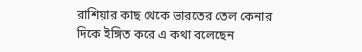রাশিয়ার কাছ থেকে ভারতের তেল কেনার দিকে ইঙ্গিত করে এ কথা বলেছেন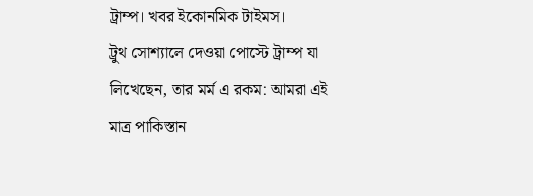ট্রাম্প। খবর ইকোনমিক টাইমস।
ট্রুথ সোশ্যালে দেওয়া পোস্টে ট্রাম্প যা লিখেছেন, তার মর্ম এ রকম: আমরা এই মাত্র পাকিস্তান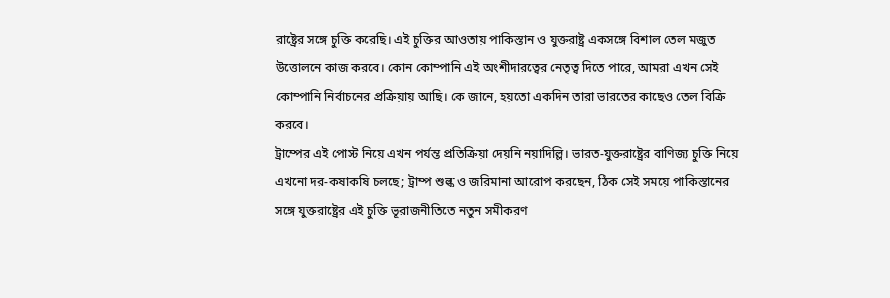রাষ্ট্রের সঙ্গে চুক্তি করেছি। এই চুক্তির আওতায় পাকিস্তান ও যুক্তরাষ্ট্র একসঙ্গে বিশাল তেল মজুত উত্তোলনে কাজ করবে। কোন কোম্পানি এই অংশীদারত্বের নেতৃত্ব দিতে পারে, আমরা এখন সেই কোম্পানি নির্বাচনের প্রক্রিয়ায় আছি। কে জানে, হয়তো একদিন তারা ভারতের কাছেও তেল বিক্রি করবে।
ট্রাম্পের এই পোস্ট নিয়ে এখন পর্যন্ত প্রতিক্রিয়া দেয়নি নয়াদিল্লি। ভারত-যুক্তরাষ্ট্রের বাণিজ্য চুক্তি নিয়ে এখনো দর-কষাকষি চলছে; ট্রাম্প শুল্ক ও জরিমানা আরোপ করছেন, ঠিক সেই সময়ে পাকিস্তানের সঙ্গে যুক্তরাষ্ট্রের এই চুক্তি ভূরাজনীতিতে নতুন সমীকরণ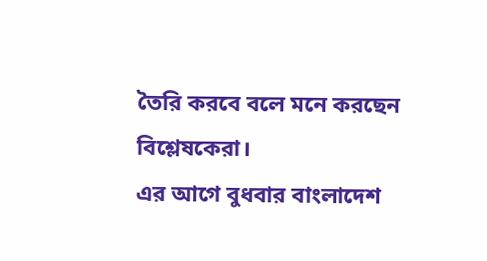তৈরি করবে বলে মনে করছেন বিশ্লেষকেরা।
এর আগে বুধবার বাংলাদেশ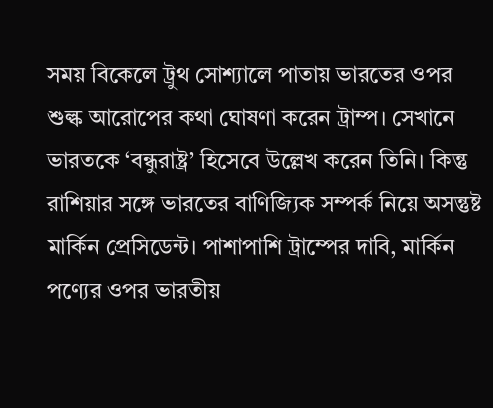সময় বিকেলে ট্রুথ সোশ্যালে পাতায় ভারতের ওপর শুল্ক আরোপের কথা ঘোষণা করেন ট্রাম্প। সেখানে ভারতকে ‘বন্ধুরাষ্ট্র’ হিসেবে উল্লেখ করেন তিনি। কিন্তু রাশিয়ার সঙ্গে ভারতের বাণিজ্যিক সম্পর্ক নিয়ে অসন্তুষ্ট মার্কিন প্রেসিডেন্ট। পাশাপাশি ট্রাম্পের দাবি, মার্কিন পণ্যের ওপর ভারতীয়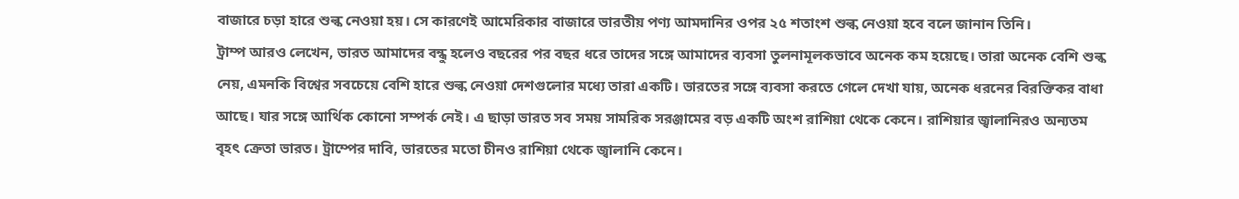বাজারে চড়া হারে শুল্ক নেওয়া হয়। সে কারণেই আমেরিকার বাজারে ভারতীয় পণ্য আমদানির ওপর ২৫ শতাংশ শুল্ক নেওয়া হবে বলে জানান তিনি।
ট্রাম্প আরও লেখেন, ভারত আমাদের বন্ধু হলেও বছরের পর বছর ধরে তাদের সঙ্গে আমাদের ব্যবসা তুলনামূলকভাবে অনেক কম হয়েছে। তারা অনেক বেশি শুল্ক নেয়, এমনকি বিশ্বের সবচেয়ে বেশি হারে শুল্ক নেওয়া দেশগুলোর মধ্যে তারা একটি। ভারতের সঙ্গে ব্যবসা করতে গেলে দেখা যায়, অনেক ধরনের বিরক্তিকর বাধা আছে। যার সঙ্গে আর্থিক কোনো সম্পর্ক নেই। এ ছাড়া ভারত সব সময় সামরিক সরঞ্জামের বড় একটি অংশ রাশিয়া থেকে কেনে। রাশিয়ার জ্বালানিরও অন্যতম বৃহৎ ক্রেতা ভারত। ট্রাম্পের দাবি, ভারতের মতো চীনও রাশিয়া থেকে জ্বালানি কেনে।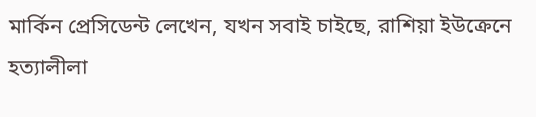মার্কিন প্রেসিডেন্ট লেখেন, যখন সবাই চাইছে, রাশিয়া ইউক্রেনে হত্যালীলা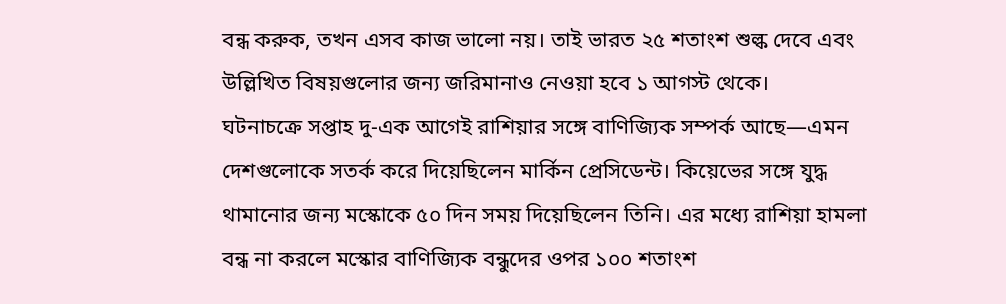বন্ধ করুক, তখন এসব কাজ ভালো নয়। তাই ভারত ২৫ শতাংশ শুল্ক দেবে এবং উল্লিখিত বিষয়গুলোর জন্য জরিমানাও নেওয়া হবে ১ আগস্ট থেকে।
ঘটনাচক্রে সপ্তাহ দু-এক আগেই রাশিয়ার সঙ্গে বাণিজ্যিক সম্পর্ক আছে—এমন দেশগুলোকে সতর্ক করে দিয়েছিলেন মার্কিন প্রেসিডেন্ট। কিয়েভের সঙ্গে যুদ্ধ থামানোর জন্য মস্কোকে ৫০ দিন সময় দিয়েছিলেন তিনি। এর মধ্যে রাশিয়া হামলা বন্ধ না করলে মস্কোর বাণিজ্যিক বন্ধুদের ওপর ১০০ শতাংশ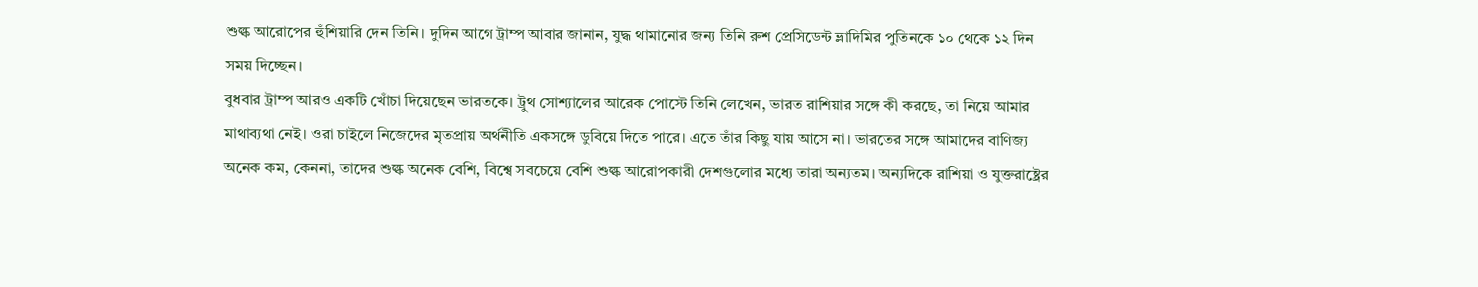শুল্ক আরোপের হুঁশিয়ারি দেন তিনি। দুদিন আগে ট্রাম্প আবার জানান, যুদ্ধ থামানোর জন্য তিনি রুশ প্রেসিডেন্ট ভ্লাদিমির পুতিনকে ১০ থেকে ১২ দিন সময় দিচ্ছেন।
বুধবার ট্রাম্প আরও একটি খোঁচা দিয়েছেন ভারতকে। ট্রুথ সোশ্যালের আরেক পোস্টে তিনি লেখেন, ভারত রাশিয়ার সঙ্গে কী করছে, তা নিয়ে আমার মাথাব্যথা নেই। ওরা চাইলে নিজেদের মৃতপ্রায় অর্থনীতি একসঙ্গে ডুবিয়ে দিতে পারে। এতে তাঁর কিছু যায় আসে না। ভারতের সঙ্গে আমাদের বাণিজ্য অনেক কম, কেননা, তাদের শুল্ক অনেক বেশি, বিশ্বে সবচেয়ে বেশি শুল্ক আরোপকারী দেশগুলোর মধ্যে তারা অন্যতম। অন্যদিকে রাশিয়া ও যুক্তরাষ্ট্রের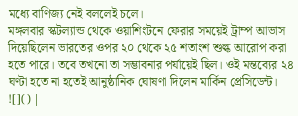মধ্যে বাণিজ্য নেই বললেই চলে।
মঙ্গলবার স্কটল্যান্ড থেকে ওয়াশিংটনে ফেরার সময়েই ট্রাম্প আভাস দিয়েছিলেন ভারতের ওপর ২০ থেকে ২৫ শতাংশ শুল্ক আরোপ করা হতে পারে। তবে তখনো তা সম্ভাবনার পর্যায়েই ছিল। ওই মন্তব্যের ২৪ ঘণ্টা হতে না হতেই আনুষ্ঠানিক ঘোষণা দিলেন মার্কিন প্রেসিডেন্ট।
![]() |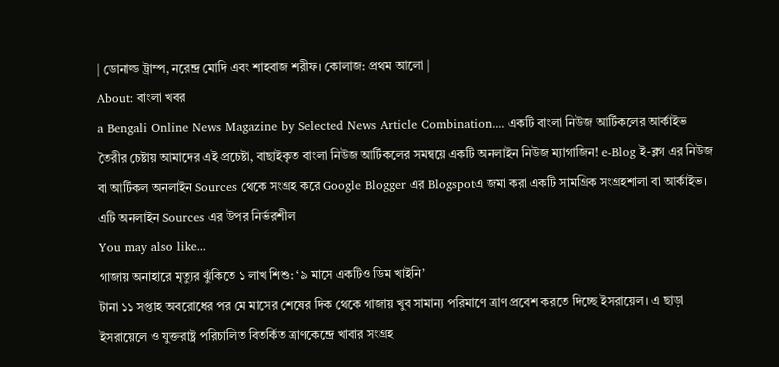| ডোনাল্ড ট্রাম্প, নরেন্দ্র মোদি এবং শাহবাজ শরীফ। কোলাজ: প্রথম আলো |
About: বাংলা খবর
a Bengali Online News Magazine by Selected News Article Combination.... একটি বাংলা নিউজ আর্টিকলের আর্কাইভ তৈরীর চেষ্টায় আমাদের এই প্রচেষ্টা, বাছাইকৃত বাংলা নিউজ আর্টিকলের সমন্বয়ে একটি অনলাইন নিউজ ম্যাগাজিন! e-Blog ই-ব্লগ এর নিউজ বা আর্টিকল অনলাইন Sources থেকে সংগ্রহ করে Google Blogger এর Blogspotএ জমা করা একটি সামগ্রিক সংগ্রহশালা বা আর্কাইভ। এটি অনলাইন Sources এর উপর নির্ভরশীল
You may also like...
গাজায় অনাহারে মৃত্যুর ঝুঁকিতে ১ লাখ শিশু: ‘৯ মাসে একটিও ডিম খাইনি’
টানা ১১ সপ্তাহ অবরোধের পর মে মাসের শেষের দিক থেকে গাজায় খুব সামান্য পরিমাণে ত্রাণ প্রবেশ করতে দিচ্ছে ইসরায়েল। এ ছাড়া ইসরায়েলে ও যুক্তরাষ্ট্র পরিচালিত বিতর্কিত ত্রাণকেন্দ্রে খাবার সংগ্রহ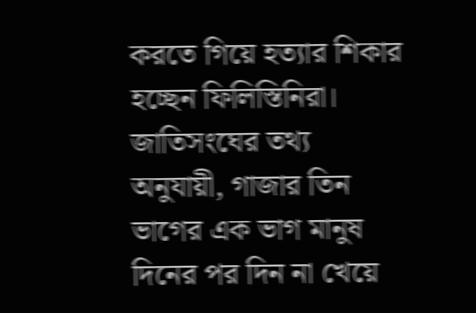করতে গিয়ে হত্যার শিকার হচ্ছেন ফিলিস্তিনিরা। জাতিসংঘের তথ্য অনুযায়ী, গাজার তিন ভাগের এক ভাগ মানুষ দিনের পর দিন না খেয়ে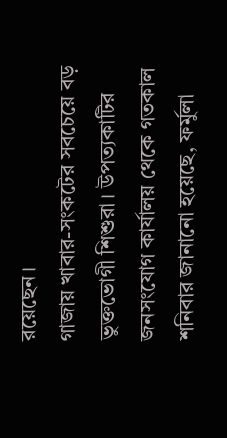রয়েছেন।
গাজায় খাবার-সংকটের সবচেয়ে বড় ভুক্তভোগী শিশুরা। উপত্যকাটির জনসংযোগ কার্যালয় থেকে গতকাল শনিবার জানানো হয়েছে, ফর্মুলা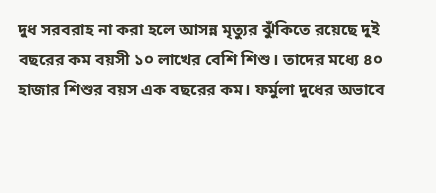দুধ সরবরাহ না করা হলে আসন্ন মৃত্যুর ঝুঁকিতে রয়েছে দুই বছরের কম বয়সী ১০ লাখের বেশি শিশু। তাদের মধ্যে ৪০ হাজার শিশুর বয়স এক বছরের কম। ফর্মুলা দুধের অভাবে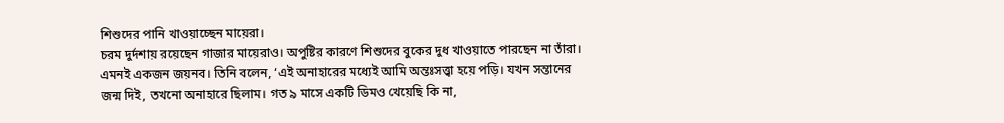শিশুদের পানি খাওয়াচ্ছেন মায়েরা।
চরম দুর্দশায় রয়েছেন গাজার মায়েরাও। অপুষ্টির কারণে শিশুদের বুকের দুধ খাওয়াতে পারছেন না তাঁরা। এমনই একজন জয়নব। তিনি বলেন, ‘এই অনাহারের মধ্যেই আমি অন্তঃসত্ত্বা হয়ে পড়ি। যখন সন্তানের জন্ম দিই, তখনো অনাহারে ছিলাম। গত ৯ মাসে একটি ডিমও খেয়েছি কি না,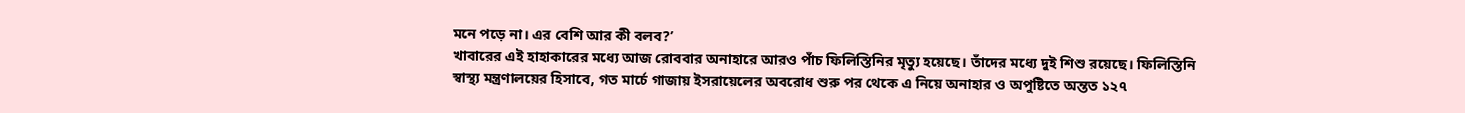মনে পড়ে না। এর বেশি আর কী বলব?’
খাবারের এই হাহাকারের মধ্যে আজ রোববার অনাহারে আরও পাঁচ ফিলিস্তিনির মৃত্যু হয়েছে। তাঁদের মধ্যে দুই শিশু রয়েছে। ফিলিস্তিনি স্বাস্থ্য মন্ত্রণালয়ের হিসাবে, গত মার্চে গাজায় ইসরায়েলের অবরোধ শুরু পর থেকে এ নিয়ে অনাহার ও অপুষ্টিতে অন্তত ১২৭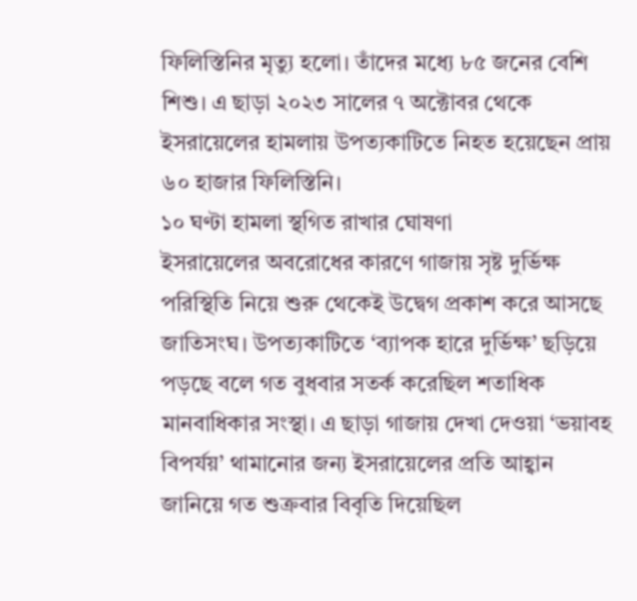ফিলিস্তিনির মৃত্যু হলো। তাঁদের মধ্যে ৮৫ জনের বেশি শিশু। এ ছাড়া ২০২৩ সালের ৭ অক্টোবর থেকে ইসরায়েলের হামলায় উপত্যকাটিতে নিহত হয়েছেন প্রায় ৬০ হাজার ফিলিস্তিনি।
১০ ঘণ্টা হামলা স্থগিত রাখার ঘোষণা
ইসরায়েলের অবরোধের কারণে গাজায় সৃষ্ট দুর্ভিক্ষ পরিস্থিতি নিয়ে শুরু থেকেই উদ্বেগ প্রকাশ করে আসছে জাতিসংঘ। উপত্যকাটিতে ‘ব্যাপক হারে দুর্ভিক্ষ’ ছড়িয়ে পড়ছে বলে গত বুধবার সতর্ক করেছিল শতাধিক মানবাধিকার সংস্থা। এ ছাড়া গাজায় দেখা দেওয়া ‘ভয়াবহ বিপর্যয়’ থামানোর জন্য ইসরায়েলের প্রতি আহ্বান জানিয়ে গত শুক্রবার বিবৃতি দিয়েছিল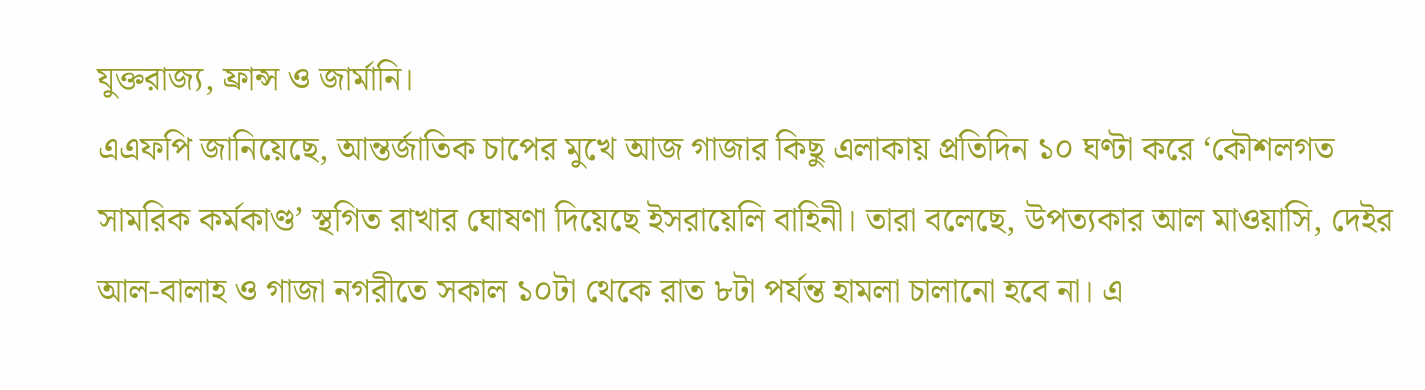যুক্তরাজ্য, ফ্রান্স ও জার্মানি।
এএফপি জানিয়েছে, আন্তর্জাতিক চাপের মুখে আজ গাজার কিছু এলাকায় প্রতিদিন ১০ ঘণ্টা করে ‘কৌশলগত সামরিক কর্মকাণ্ড’ স্থগিত রাখার ঘোষণা দিয়েছে ইসরায়েলি বাহিনী। তারা বলেছে, উপত্যকার আল মাওয়াসি, দেইর আল-বালাহ ও গাজা নগরীতে সকাল ১০টা থেকে রাত ৮টা পর্যন্ত হামলা চালানো হবে না। এ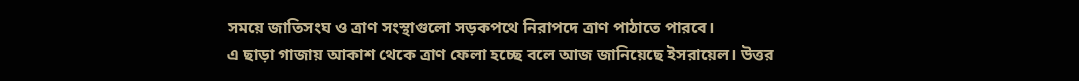সময়ে জাতিসংঘ ও ত্রাণ সংস্থাগুলো সড়কপথে নিরাপদে ত্রাণ পাঠাতে পারবে।
এ ছাড়া গাজায় আকাশ থেকে ত্রাণ ফেলা হচ্ছে বলে আজ জানিয়েছে ইসরায়েল। উত্তর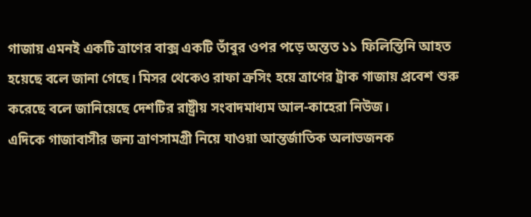গাজায় এমনই একটি ত্রাণের বাক্স একটি তাঁবুর ওপর পড়ে অন্তত ১১ ফিলিস্তিনি আহত হয়েছে বলে জানা গেছে। মিসর থেকেও রাফা ক্রসিং হয়ে ত্রাণের ট্রাক গাজায় প্রবেশ শুরু করেছে বলে জানিয়েছে দেশটির রাষ্ট্রীয় সংবাদমাধ্যম আল-কাহেরা নিউজ।
এদিকে গাজাবাসীর জন্য ত্রাণসামগ্রী নিয়ে যাওয়া আন্তর্জাতিক অলাভজনক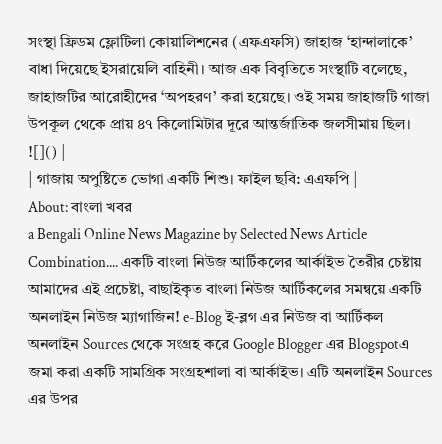সংস্থা ফ্রিডম ফ্লোটিলা কোয়ালিশনের (এফএফসি) জাহাজ ‘হান্দালাকে’ বাধা দিয়েছে ইসরায়েলি বাহিনী। আজ এক বিবৃতিতে সংস্থাটি বলেছে, জাহাজটির আরোহীদের ‘অপহরণ’ করা হয়েছে। ওই সময় জাহাজটি গাজা উপকূল থেকে প্রায় ৪৭ কিলোমিটার দূরে আন্তর্জাতিক জলসীমায় ছিল।
![]() |
| গাজায় অপুষ্টিতে ভোগা একটি শিশু। ফাইল ছবি: এএফপি |
About: বাংলা খবর
a Bengali Online News Magazine by Selected News Article Combination.... একটি বাংলা নিউজ আর্টিকলের আর্কাইভ তৈরীর চেষ্টায় আমাদের এই প্রচেষ্টা, বাছাইকৃত বাংলা নিউজ আর্টিকলের সমন্বয়ে একটি অনলাইন নিউজ ম্যাগাজিন! e-Blog ই-ব্লগ এর নিউজ বা আর্টিকল অনলাইন Sources থেকে সংগ্রহ করে Google Blogger এর Blogspotএ জমা করা একটি সামগ্রিক সংগ্রহশালা বা আর্কাইভ। এটি অনলাইন Sources এর উপর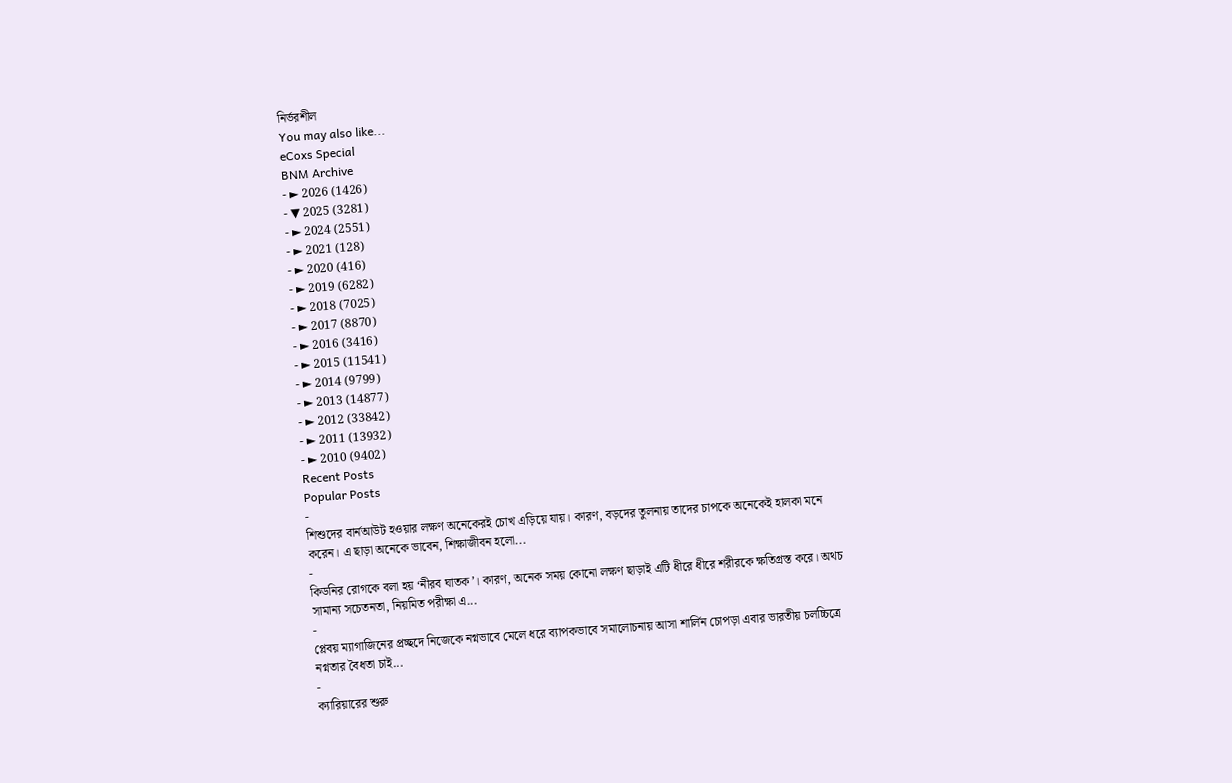নির্ভরশীল
You may also like...
eCoxs Special
BNM Archive
- ► 2026 (1426)
- ▼ 2025 (3281)
- ► 2024 (2551)
- ► 2021 (128)
- ► 2020 (416)
- ► 2019 (6282)
- ► 2018 (7025)
- ► 2017 (8870)
- ► 2016 (3416)
- ► 2015 (11541)
- ► 2014 (9799)
- ► 2013 (14877)
- ► 2012 (33842)
- ► 2011 (13932)
- ► 2010 (9402)
Recent Posts
Popular Posts
-
শিশুদের বার্নআউট হওয়ার লক্ষণ অনেকেরই চোখ এড়িয়ে যায়। কারণ, বড়দের তুলনায় তাদের চাপকে অনেকেই হালকা মনে করেন। এ ছাড়া অনেকে ভাবেন, শিক্ষাজীবন হলো...
-
কিডনির রোগকে বলা হয় ‘নীরব ঘাতক’। কারণ, অনেক সময় কোনো লক্ষণ ছাড়াই এটি ধীরে ধীরে শরীরকে ক্ষতিগ্রস্ত করে। অথচ সামান্য সচেতনতা, নিয়মিত পরীক্ষা এ...
-
প্লেবয় ম্যাগাজিনের প্রচ্ছদে নিজেকে নগ্নভাবে মেলে ধরে ব্যাপকভাবে সমালোচনায় আসা শার্লিন চোপড়া এবার ভারতীয় চলচ্চিত্রে নগ্নতার বৈধতা চাই...
-
ক্যারিয়ারের শুরু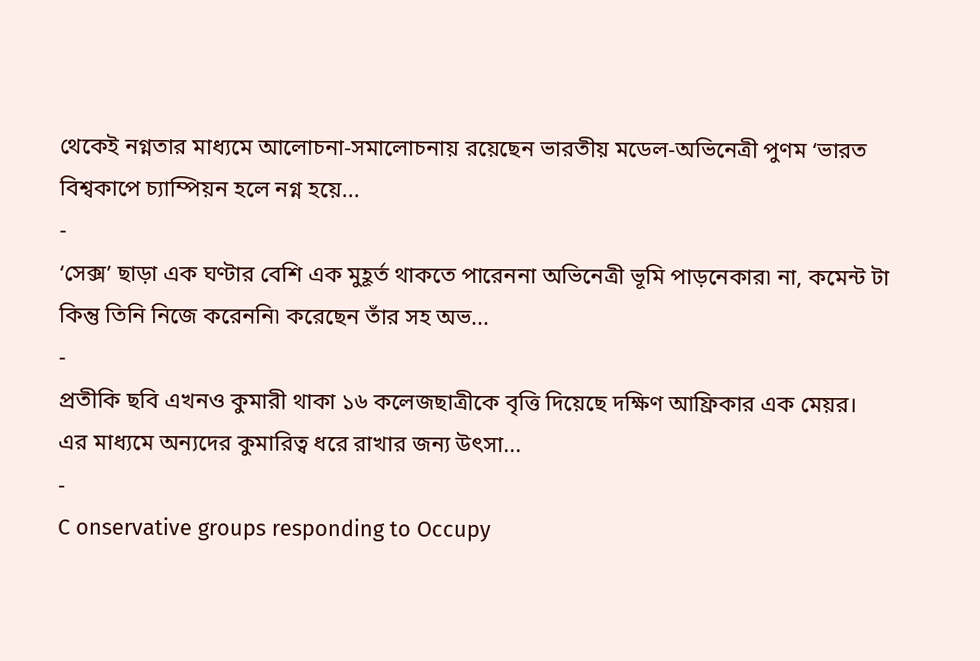থেকেই নগ্নতার মাধ্যমে আলোচনা-সমালোচনায় রয়েছেন ভারতীয় মডেল-অভিনেত্রী পুণম ‘ভারত বিশ্বকাপে চ্যাম্পিয়ন হলে নগ্ন হয়ে...
-
‘সেক্স’ ছাড়া এক ঘণ্টার বেশি এক মুহূর্ত থাকতে পারেননা অভিনেত্রী ভূমি পাড়নেকার৷ না, কমেন্ট টা কিন্তু তিনি নিজে করেননি৷ করেছেন তাঁর সহ অভ...
-
প্রতীকি ছবি এখনও কুমারী থাকা ১৬ কলেজছাত্রীকে বৃত্তি দিয়েছে দক্ষিণ আফ্রিকার এক মেয়র। এর মাধ্যমে অন্যদের কুমারিত্ব ধরে রাখার জন্য উৎসা...
-
C onservative groups responding to Occupy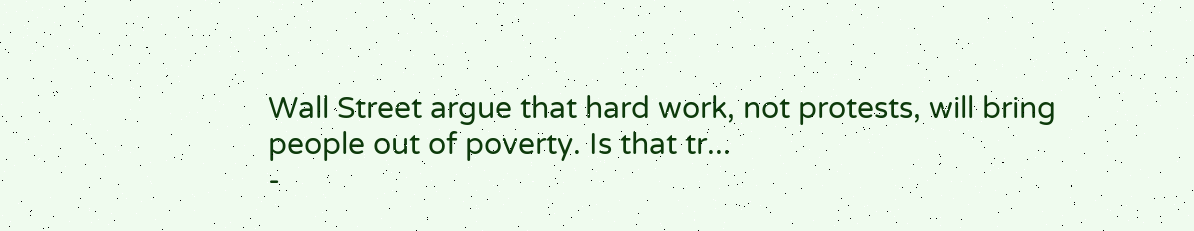Wall Street argue that hard work, not protests, will bring people out of poverty. Is that tr...
-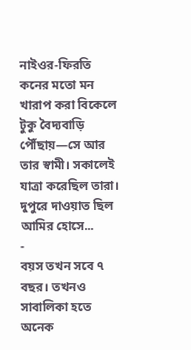নাইওর-ফিরতি কনের মতো মন খারাপ করা বিকেলে টুকু বৈদ্যবাড়ি পৌঁছায়—সে আর তার স্বামী। সকালেই যাত্রা করেছিল তারা। দুপুরে দাওয়াত ছিল আমির হোসে...
-
বয়স তখন সবে ৭ বছর। তখনও সাবালিকা হতে অনেক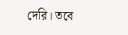দেরি। তবে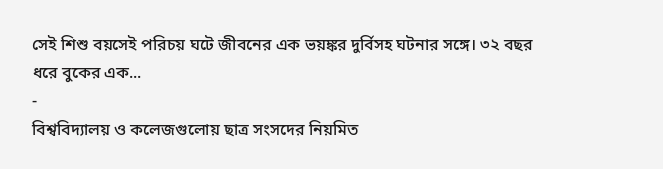সেই শিশু বয়সেই পরিচয় ঘটে জীবনের এক ভয়ঙ্কর দুর্বিসহ ঘটনার সঙ্গে। ৩২ বছর ধরে বুকের এক...
-
বিশ্ববিদ্যালয় ও কলেজগুলোয় ছাত্র সংসদের নিয়মিত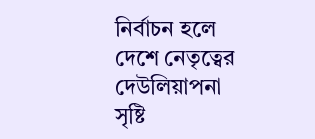নির্বাচন হলে দেশে নেতৃত্বের দেউলিয়াপনা সৃষ্টি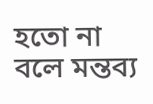হতো না বলে মন্তব্য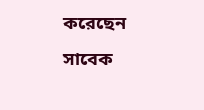করেছেন সাবেক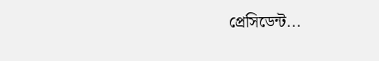প্রেসিডেন্ট...